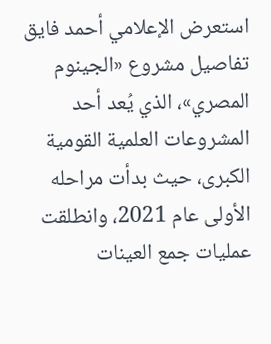استعرض الإعلامي أحمد فايق تفاصيل مشروع «الجينوم المصري»، الذي يُعد أحد المشروعات العلمية القومية الكبرى، حيث بدأت مراحله الأولى عام 2021، وانطلقت عمليات جمع العينات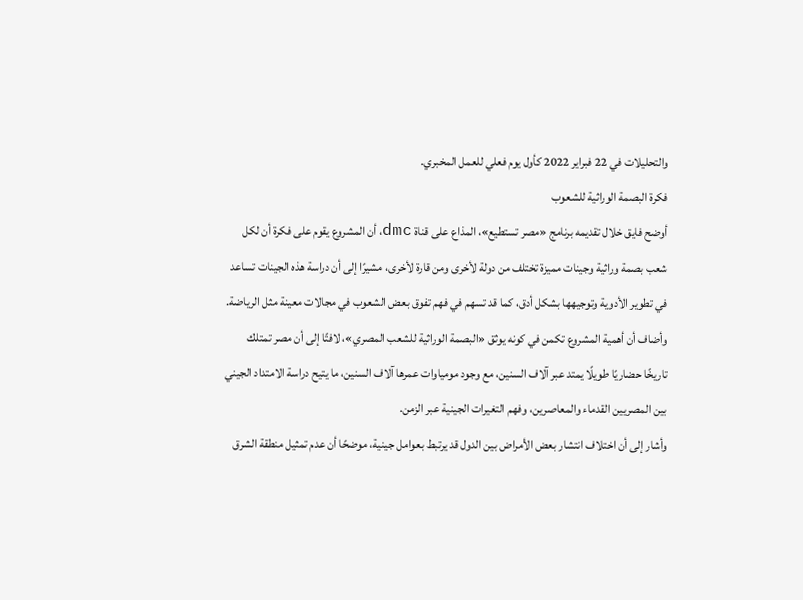والتحليلات في 22 فبراير 2022 كأول يوم فعلي للعمل المخبري.
فكرة البصمة الوراثية للشعوب
أوضح فايق خلال تقديمه برنامج «مصر تستطيع»، المذاع على قناة dmc، أن المشروع يقوم على فكرة أن لكل شعب بصمة وراثية وجينات مميزة تختلف من دولة لأخرى ومن قارة لأخرى، مشيرًا إلى أن دراسة هذه الجينات تساعد في تطوير الأدوية وتوجيهها بشكل أدق، كما قد تسهم في فهم تفوق بعض الشعوب في مجالات معينة مثل الرياضة.
وأضاف أن أهمية المشروع تكمن في كونه يوثق «البصمة الوراثية للشعب المصري»، لافتًا إلى أن مصر تمتلك تاريخًا حضاريًا طويلًا يمتد عبر آلاف السنين، مع وجود مومياوات عمرها آلاف السنين، ما يتيح دراسة الامتداد الجيني بين المصريين القدماء والمعاصرين، وفهم التغيرات الجينية عبر الزمن.
وأشار إلى أن اختلاف انتشار بعض الأمراض بين الدول قد يرتبط بعوامل جينية، موضحًا أن عدم تمثيل منطقة الشرق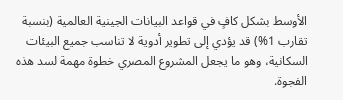الأوسط بشكل كافٍ في قواعد البيانات الجينية العالمية (بنسبة تقارب 1%) قد يؤدي إلى تطوير أدوية لا تناسب جميع البيئات السكانية، وهو ما يجعل المشروع المصري خطوة مهمة لسد هذه الفجوة.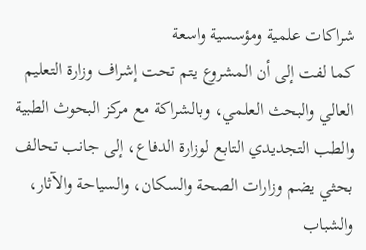شراكات علمية ومؤسسية واسعة
كما لفت إلى أن المشروع يتم تحت إشراف وزارة التعليم العالي والبحث العلمي، وبالشراكة مع مركز البحوث الطبية والطب التجديدي التابع لوزارة الدفاع، إلى جانب تحالف بحثي يضم وزارات الصحة والسكان، والسياحة والآثار، والشباب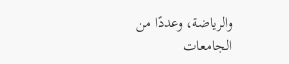والرياضة، وعددًا من الجامعات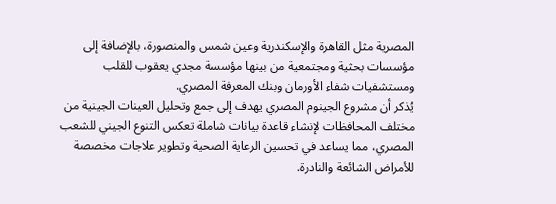المصرية مثل القاهرة والإسكندرية وعين شمس والمنصورة، بالإضافة إلى مؤسسات بحثية ومجتمعية من بينها مؤسسة مجدي يعقوب للقلب ومستشفيات شفاء الأورمان وبنك المعرفة المصري.
يُذكر أن مشروع الجينوم المصري يهدف إلى جمع وتحليل العينات الجينية من مختلف المحافظات لإنشاء قاعدة بيانات شاملة تعكس التنوع الجيني للشعب المصري، مما يساعد في تحسين الرعاية الصحية وتطوير علاجات مخصصة للأمراض الشائعة والنادرة.